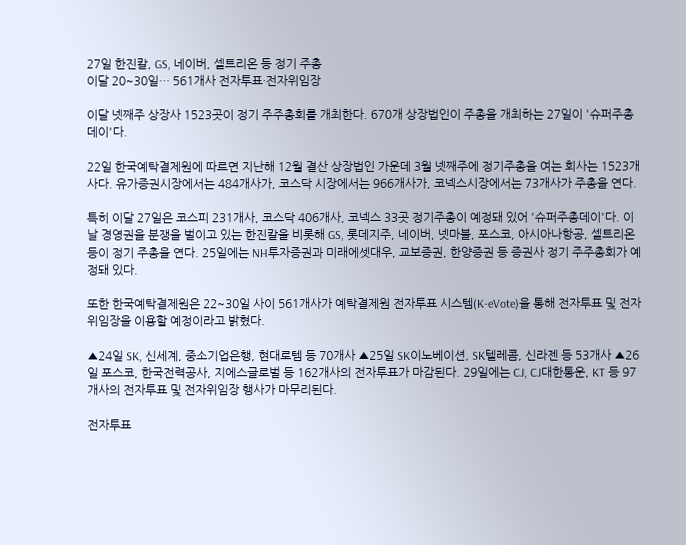27일 한진칼, GS, 네이버, 셀트리온 등 정기 주총
이달 20~30일… 561개사 전자투표·전자위임장

이달 넷째주 상장사 1523곳이 정기 주주총회를 개최한다. 670개 상장법인이 주총을 개최하는 27일이 '슈퍼주총데이'다.

22일 한국예탁결제원에 따르면 지난해 12월 결산 상장법인 가운데 3월 넷째주에 정기주총을 여는 회사는 1523개사다. 유가증권시장에서는 484개사가, 코스닥 시장에서는 966개사가, 코넥스시장에서는 73개사가 주총을 연다.

특히 이달 27일은 코스피 231개사, 코스닥 406개사, 코넥스 33곳 정기주총이 예정돼 있어 '슈퍼주총데이'다. 이날 경영권을 분쟁을 벌이고 있는 한진칼을 비롯해 GS, 롯데지주, 네이버, 넷마블, 포스코, 아시아나항공, 셀트리온 등이 정기 주총을 연다. 25일에는 NH투자증권과 미래에셋대우, 교보증권, 한양증권 등 증권사 정기 주주총회가 예정돼 있다.

또한 한국예탁결제원은 22~30일 사이 561개사가 예탁결제원 전자투표 시스템(K-eVote)을 통해 전자투표 및 전자위임장을 이용할 예정이라고 밝혔다.

▲24일 SK, 신세계, 중소기업은행, 현대로템 등 70개사 ▲25일 SK이노베이션, SK텔레콤, 신라젠 등 53개사 ▲26일 포스코, 한국전력공사, 지에스글로벌 등 162개사의 전자투표가 마감된다. 29일에는 CJ, CJ대한통운, KT 등 97개사의 전자투표 및 전자위임장 행사가 마무리된다.

전자투표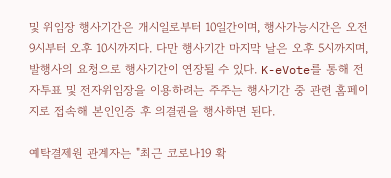및 위임장 행사기간은 개시일로부터 10일간이며, 행사가능시간은 오전 9시부터 오후 10시까지다. 다만 행사기간 마지막 날은 오후 5시까지며, 발행사의 요청으로 행사기간이 연장될 수 있다. K-eVote를 통해 전자투표 및 전자위임장을 이용하려는 주주는 행사기간 중 관련 홈페이지로 접속해 본인인증 후 의결권을 행사하면 된다.

예탁결제원 관계자는 "최근 코로나19 확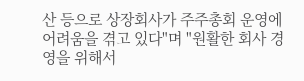산 등으로 상장회사가 주주총회 운영에 어려움을 겪고 있다"며 "원활한 회사 경영을 위해서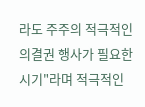라도 주주의 적극적인 의결권 행사가 필요한 시기"라며 적극적인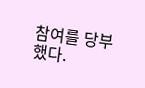참여를 당부했다.